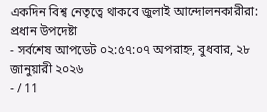একদিন বিশ্ব নেতৃত্বে থাকবে জুলাই আন্দোলনকারীরা: প্রধান উপদেষ্টা
- সর্বশেষ আপডেট ০২:৫৭:০৭ অপরাহ্ন, বুধবার, ২৮ জানুয়ারী ২০২৬
- / 11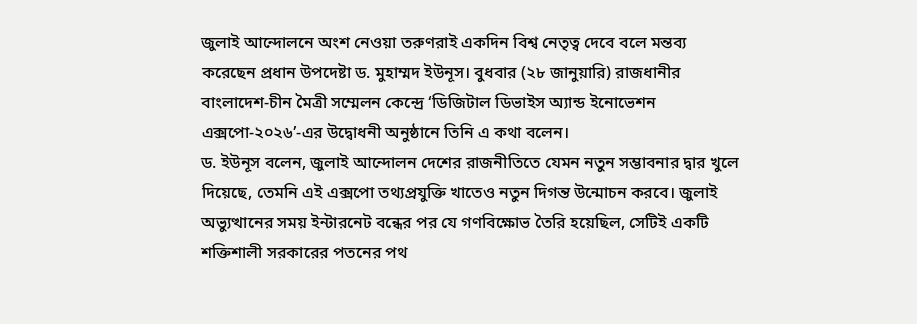জুলাই আন্দোলনে অংশ নেওয়া তরুণরাই একদিন বিশ্ব নেতৃত্ব দেবে বলে মন্তব্য করেছেন প্রধান উপদেষ্টা ড. মুহাম্মদ ইউনূস। বুধবার (২৮ জানুয়ারি) রাজধানীর বাংলাদেশ-চীন মৈত্রী সম্মেলন কেন্দ্রে ‘ডিজিটাল ডিভাইস অ্যান্ড ইনোভেশন এক্সপো-২০২৬’-এর উদ্বোধনী অনুষ্ঠানে তিনি এ কথা বলেন।
ড. ইউনূস বলেন, জুলাই আন্দোলন দেশের রাজনীতিতে যেমন নতুন সম্ভাবনার দ্বার খুলে দিয়েছে, তেমনি এই এক্সপো তথ্যপ্রযুক্তি খাতেও নতুন দিগন্ত উন্মোচন করবে। জুলাই অভ্যুত্থানের সময় ইন্টারনেট বন্ধের পর যে গণবিক্ষোভ তৈরি হয়েছিল, সেটিই একটি শক্তিশালী সরকারের পতনের পথ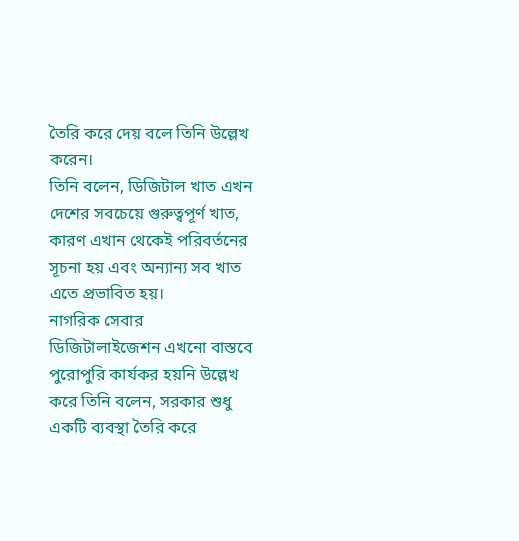তৈরি করে দেয় বলে তিনি উল্লেখ করেন।
তিনি বলেন, ডিজিটাল খাত এখন দেশের সবচেয়ে গুরুত্বপূর্ণ খাত, কারণ এখান থেকেই পরিবর্তনের সূচনা হয় এবং অন্যান্য সব খাত এতে প্রভাবিত হয়।
নাগরিক সেবার ডিজিটালাইজেশন এখনো বাস্তবে পুরোপুরি কার্যকর হয়নি উল্লেখ করে তিনি বলেন, সরকার শুধু একটি ব্যবস্থা তৈরি করে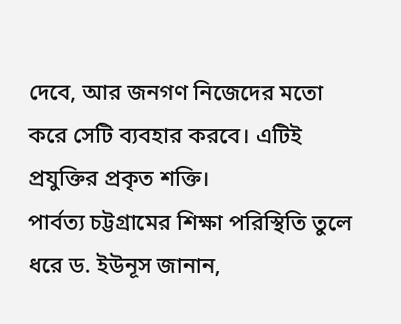দেবে, আর জনগণ নিজেদের মতো করে সেটি ব্যবহার করবে। এটিই প্রযুক্তির প্রকৃত শক্তি।
পার্বত্য চট্টগ্রামের শিক্ষা পরিস্থিতি তুলে ধরে ড. ইউনূস জানান,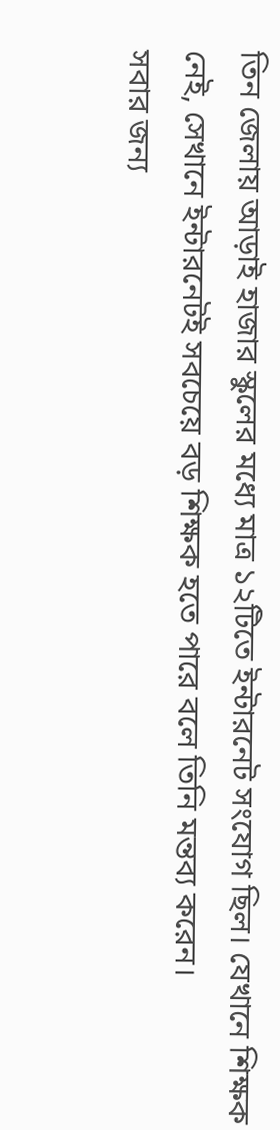তিন জেলায় আড়াই হাজার স্কুলের মধ্যে মাত্র ১২টিতে ইন্টারনেট সংযোগ ছিল। যেখানে শিক্ষক নেই, সেখানে ইন্টারনেটই সবচেয়ে বড় শিক্ষক হতে পারে বলে তিনি মন্তব্য করেন।
সবার জন্য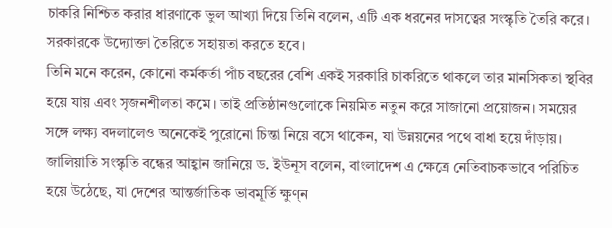চাকরি নিশ্চিত করার ধারণাকে ভুল আখ্যা দিয়ে তিনি বলেন, এটি এক ধরনের দাসত্বের সংস্কৃতি তৈরি করে। সরকারকে উদ্যোক্তা তৈরিতে সহায়তা করতে হবে।
তিনি মনে করেন, কোনো কর্মকর্তা পাঁচ বছরের বেশি একই সরকারি চাকরিতে থাকলে তার মানসিকতা স্থবির হয়ে যায় এবং সৃজনশীলতা কমে। তাই প্রতিষ্ঠানগুলোকে নিয়মিত নতুন করে সাজানো প্রয়োজন। সময়ের সঙ্গে লক্ষ্য বদলালেও অনেকেই পুরোনো চিন্তা নিয়ে বসে থাকেন, যা উন্নয়নের পথে বাধা হয়ে দাঁড়ায়।
জালিয়াতি সংস্কৃতি বন্ধের আহ্বান জানিয়ে ড. ইউনূস বলেন, বাংলাদেশ এ ক্ষেত্রে নেতিবাচকভাবে পরিচিত হয়ে উঠেছে, যা দেশের আন্তর্জাতিক ভাবমূর্তি ক্ষুণ্ন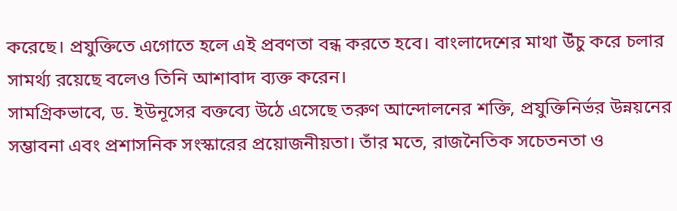করেছে। প্রযুক্তিতে এগোতে হলে এই প্রবণতা বন্ধ করতে হবে। বাংলাদেশের মাথা উঁচু করে চলার সামর্থ্য রয়েছে বলেও তিনি আশাবাদ ব্যক্ত করেন।
সামগ্রিকভাবে, ড. ইউনূসের বক্তব্যে উঠে এসেছে তরুণ আন্দোলনের শক্তি, প্রযুক্তিনির্ভর উন্নয়নের সম্ভাবনা এবং প্রশাসনিক সংস্কারের প্রয়োজনীয়তা। তাঁর মতে, রাজনৈতিক সচেতনতা ও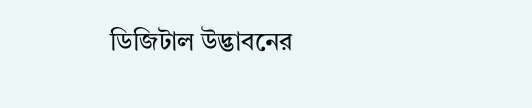ডিজিটাল উদ্ভাবনের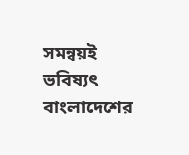সমন্বয়ই ভবিষ্যৎ বাংলাদেশের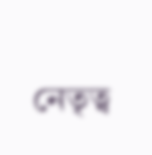নেতৃত্ব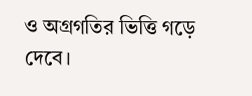ও অগ্রগতির ভিত্তি গড়ে দেবে।